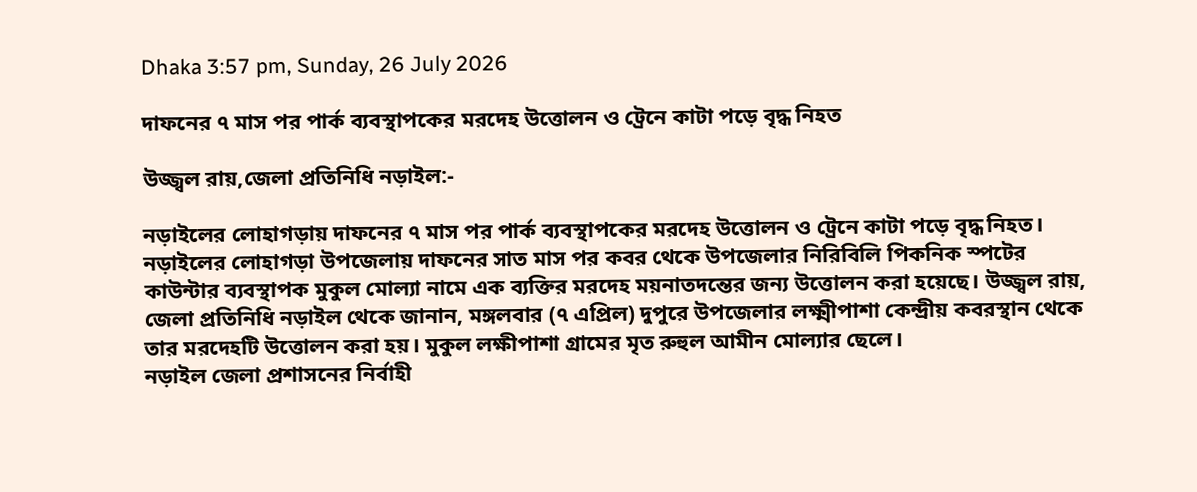Dhaka 3:57 pm, Sunday, 26 July 2026

দাফনের ৭ মাস পর পার্ক ব্যবস্থাপকের মরদেহ উত্তোলন ও ট্রেনে কাটা পড়ে বৃদ্ধ নিহত

উজ্জ্বল রায়,জেলা প্রতিনিধি নড়াইল:-

নড়াইলের লোহাগড়ায় দাফনের ৭ মাস পর পার্ক ব্যবস্থাপকের মরদেহ উত্তোলন ও ট্রেনে কাটা পড়ে বৃদ্ধ নিহত। নড়াইলের লোহাগড়া উপজেলায় দাফনের সাত মাস পর কবর থেকে উপজেলার নিরিবিলি পিকনিক স্পটের কাউন্টার ব্যবস্থাপক মুকুল মোল্যা নামে এক ব্যক্তির মরদেহ ময়নাতদন্তের জন্য উত্তোলন করা হয়েছে। উজ্জ্বল রায়, জেলা প্রতিনিধি নড়াইল থেকে জানান, মঙ্গলবার (৭ এপ্রিল) দুপুরে উপজেলার লক্ষ্মীপাশা কেন্দ্রীয় কবরস্থান থেকে তার মরদেহটি উত্তোলন করা হয়। মুকুল লক্ষীপাশা গ্রামের মৃত রুহুল আমীন মোল্যার ছেলে।
নড়াইল জেলা প্রশাসনের নির্বাহী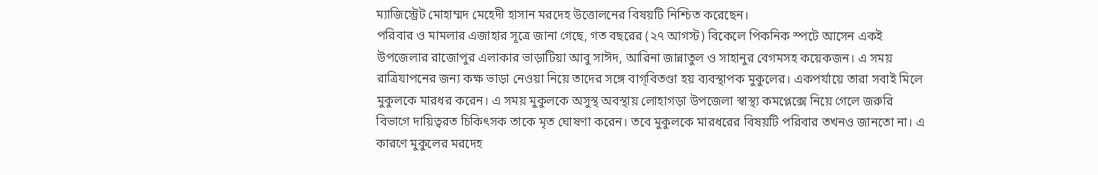ম্যাজিস্ট্রেট মোহাম্মদ মেহেদী হাসান মরদেহ উত্তোলনের বিষয়টি নিশ্চিত করেছেন।
পরিবার ও মামলার এজাহার সূত্রে জানা গেছে, গত বছরের (২৭ আগস্ট) বিকেলে পিকনিক স্পটে আসেন একই উপজেলার রাজোপুর এলাকার ভাড়াটিয়া আবু সাঈদ, আরিনা জান্নাতুল ও সাহানুর বেগমসহ কয়েকজন। এ সময় রাত্রিযাপনের জন্য কক্ষ ভাড়া নেওয়া নিয়ে তাদের সঙ্গে বাগ্‌বিতণ্ডা হয় ব্যবস্থাপক মুকুলের। একপর্যায়ে তারা সবাই মিলে মুকুলকে মারধর করেন। এ সময় মুকুলকে অসুস্থ অবস্থায় লোহাগড়া উপজেলা স্বাস্থ্য কমপ্লেক্সে নিয়ে গেলে জরুরি বিভাগে দায়িত্বরত চিকিৎসক তাকে মৃত ঘোষণা করেন। তবে মুকুলকে মারধরের বিষয়টি পরিবার তখনও জানতো না। এ কারণে মুকুলের মরদেহ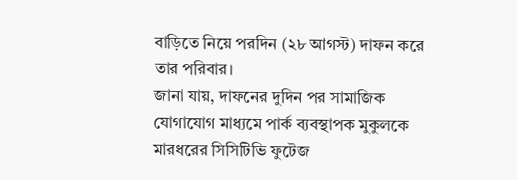বাড়িতে নিয়ে পরদিন (২৮ আগস্ট) দাফন করে তার পরিবার।
জানা যায়, দাফনের দুদিন পর সামাজিক যোগাযোগ মাধ্যমে পার্ক ব্যবস্থাপক মুকুলকে মারধরের সিসিটিভি ফুটেজ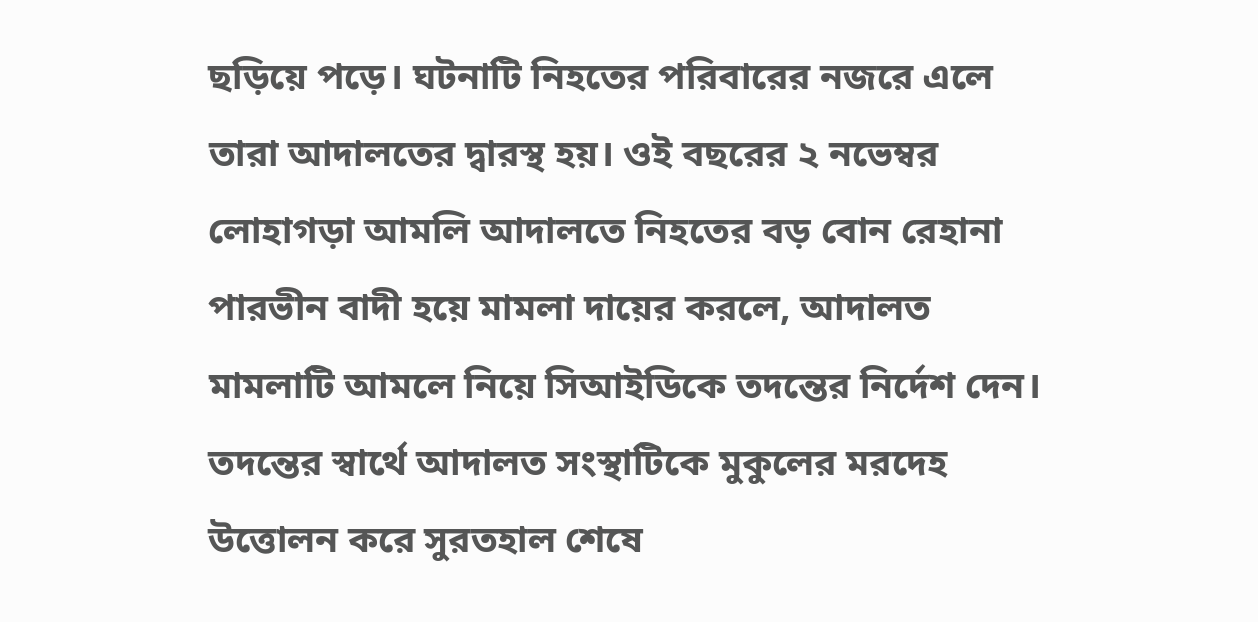ছড়িয়ে পড়ে। ঘটনাটি নিহতের পরিবারের নজরে এলে তারা আদালতের দ্বারস্থ হয়। ওই বছরের ২ নভেম্বর লোহাগড়া আমলি আদালতে নিহতের বড় বোন রেহানা পারভীন বাদী হয়ে মামলা দায়ের করলে, আদালত মামলাটি আমলে নিয়ে সিআইডিকে তদন্তের নির্দেশ দেন। তদন্তের স্বার্থে আদালত সংস্থাটিকে মুকুলের মরদেহ উত্তোলন করে সুরতহাল শেষে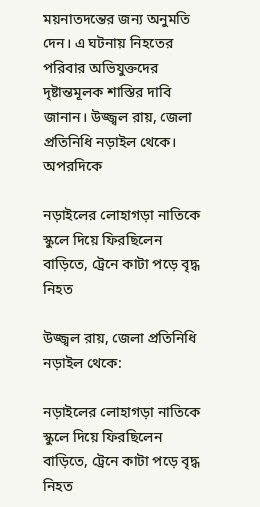ময়নাতদন্তের জন্য অনুমতি দেন। এ ঘটনায় নিহতের পরিবার অভিযুক্তদের দৃষ্টান্তমূলক শাস্তির দাবি জানান। উজ্জ্বল রায়, জেলা প্রতিনিধি নড়াইল থেকে।
অপরদিকে

নড়াইলের লোহাগড়া নাতিকে স্কুলে দিয়ে ফিরছিলেন বাড়িতে, ট্রেনে কাটা পড়ে বৃদ্ধ নিহত

উজ্জ্বল রায়, জেলা প্রতিনিধি নড়াইল থেকে:

নড়াইলের লোহাগড়া নাতিকে স্কুলে দিয়ে ফিরছিলেন বাড়িতে, ট্রেনে কাটা পড়ে বৃদ্ধ নিহত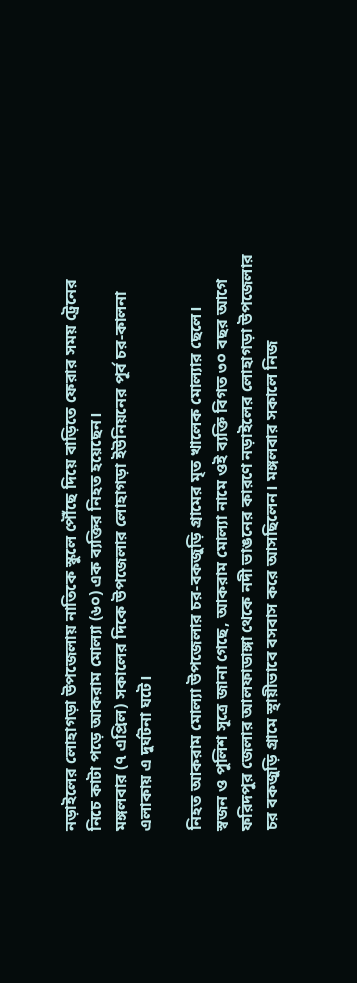নড়াইলের লোহাগড়া উপজেলায় নাতিকে স্কুলে পৌঁছে দিয়ে বাড়িতে ফেরার সময় ট্রেনের নিচে কাটা পড়ে আকরাম মোল্যা (৬০) এক ব্যক্তির নিহত হয়েছেন।
মঙ্গলবার (৭ এপ্রিল) সকালের দিকে উপজেলার লোহাগড়া ইউনিয়নের পূর্ব চর-কালনা এলাকায় এ দুর্ঘটনা ঘটে।

নিহত আকরাম মোল্যা উপজেলার চর-বকজুড়ি গ্রামের মৃত খালেক মোল্যার ছেলে।
স্বজন ও পুলিশ সূত্রে জানা গেছে, আকরাম মোল্যা নামে ওই ব্যক্তি বিগত ৩০ বছর আগে ফরিদপুর জেলার আলফাডাঙ্গা থেকে নদী ভাঙনের কারণে নড়াইলের লোহাগড়া উপজেলার চর বকজুড়ি গ্রামে স্থায়ীভাবে বসবাস করে আসছিলেন। মঙ্গলবার সকালে নিজ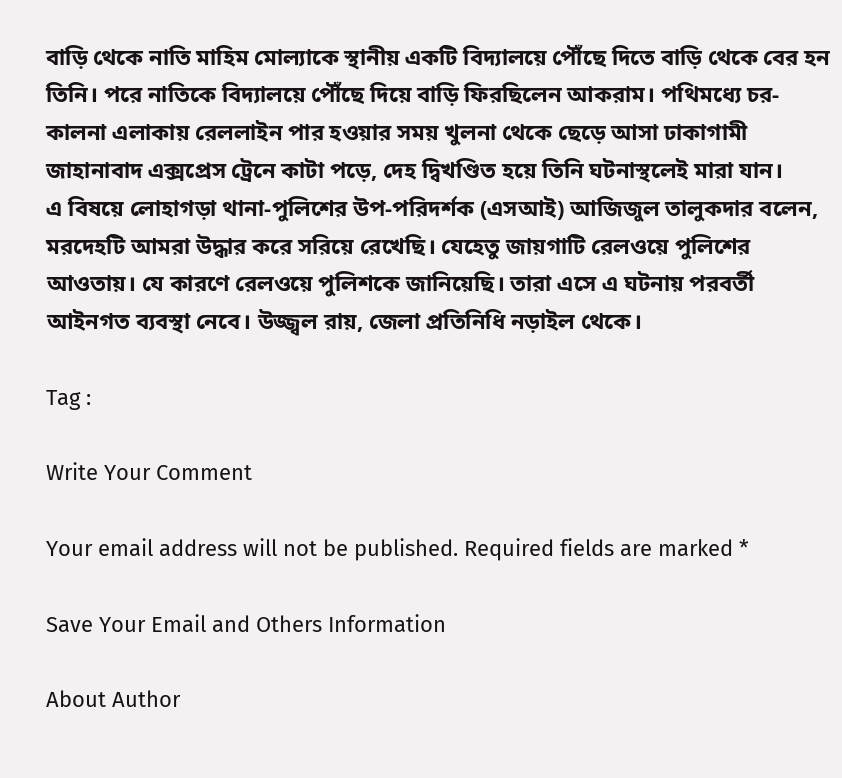বাড়ি থেকে নাতি মাহিম মোল্যাকে স্থানীয় একটি বিদ্যালয়ে পৌঁছে দিতে বাড়ি থেকে বের হন তিনি। পরে নাতিকে বিদ্যালয়ে পৌঁছে দিয়ে বাড়ি ফিরছিলেন আকরাম। পথিমধ্যে চর-কালনা এলাকায় রেললাইন পার হওয়ার সময় খুলনা থেকে ছেড়ে আসা ঢাকাগামী জাহানাবাদ এক্সপ্রেস ট্রেনে কাটা পড়ে, দেহ দ্বিখণ্ডিত হয়ে তিনি ঘটনাস্থলেই মারা যান।
এ বিষয়ে লোহাগড়া থানা-পুলিশের উপ-পরিদর্শক (এসআই) আজিজুল তালুকদার বলেন, মরদেহটি আমরা উদ্ধার করে সরিয়ে রেখেছি। যেহেতু জায়গাটি রেলওয়ে পুলিশের আওতায়। যে কারণে রেলওয়ে পুলিশকে জানিয়েছি। তারা এসে এ ঘটনায় পরবর্তী আইনগত ব্যবস্থা নেবে। উজ্জ্বল রায়, জেলা প্রতিনিধি নড়াইল থেকে।

Tag :

Write Your Comment

Your email address will not be published. Required fields are marked *

Save Your Email and Others Information

About Author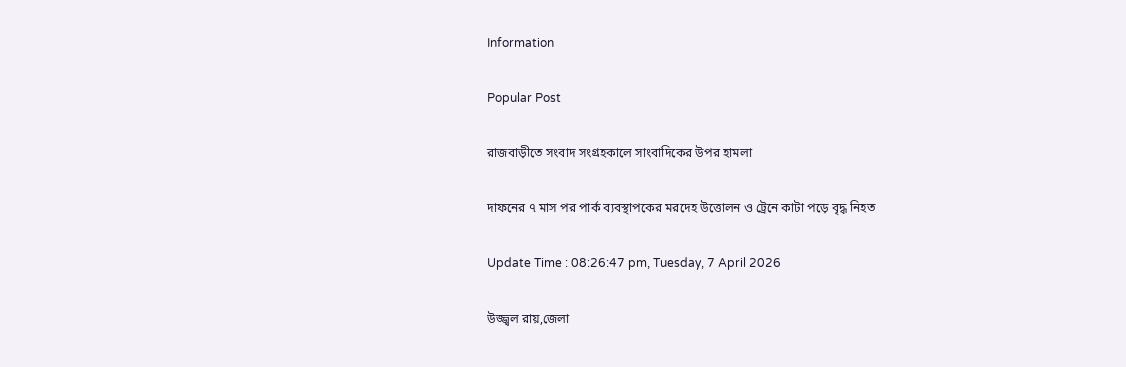Information

Popular Post

রাজবাড়ীতে সংবাদ সংগ্রহকালে সাংবাদিকের উপর হামলা

দাফনের ৭ মাস পর পার্ক ব্যবস্থাপকের মরদেহ উত্তোলন ও ট্রেনে কাটা পড়ে বৃদ্ধ নিহত

Update Time : 08:26:47 pm, Tuesday, 7 April 2026

উজ্জ্বল রায়,জেলা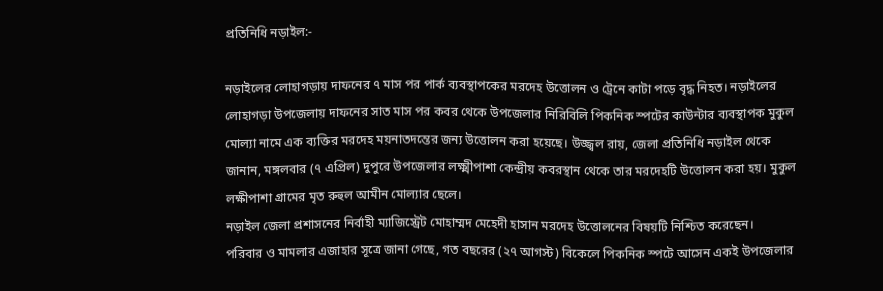প্রতিনিধি নড়াইল:-

নড়াইলের লোহাগড়ায় দাফনের ৭ মাস পর পার্ক ব্যবস্থাপকের মরদেহ উত্তোলন ও ট্রেনে কাটা পড়ে বৃদ্ধ নিহত। নড়াইলের লোহাগড়া উপজেলায় দাফনের সাত মাস পর কবর থেকে উপজেলার নিরিবিলি পিকনিক স্পটের কাউন্টার ব্যবস্থাপক মুকুল মোল্যা নামে এক ব্যক্তির মরদেহ ময়নাতদন্তের জন্য উত্তোলন করা হয়েছে। উজ্জ্বল রায়, জেলা প্রতিনিধি নড়াইল থেকে জানান, মঙ্গলবার (৭ এপ্রিল) দুপুরে উপজেলার লক্ষ্মীপাশা কেন্দ্রীয় কবরস্থান থেকে তার মরদেহটি উত্তোলন করা হয়। মুকুল লক্ষীপাশা গ্রামের মৃত রুহুল আমীন মোল্যার ছেলে।
নড়াইল জেলা প্রশাসনের নির্বাহী ম্যাজিস্ট্রেট মোহাম্মদ মেহেদী হাসান মরদেহ উত্তোলনের বিষয়টি নিশ্চিত করেছেন।
পরিবার ও মামলার এজাহার সূত্রে জানা গেছে, গত বছরের (২৭ আগস্ট) বিকেলে পিকনিক স্পটে আসেন একই উপজেলার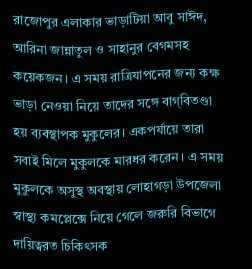রাজোপুর এলাকার ভাড়াটিয়া আবু সাঈদ, আরিনা জান্নাতুল ও সাহানুর বেগমসহ কয়েকজন। এ সময় রাত্রিযাপনের জন্য কক্ষ ভাড়া নেওয়া নিয়ে তাদের সঙ্গে বাগ্‌বিতণ্ডা হয় ব্যবস্থাপক মুকুলের। একপর্যায়ে তারা সবাই মিলে মুকুলকে মারধর করেন। এ সময় মুকুলকে অসুস্থ অবস্থায় লোহাগড়া উপজেলা স্বাস্থ্য কমপ্লেক্সে নিয়ে গেলে জরুরি বিভাগে দায়িত্বরত চিকিৎসক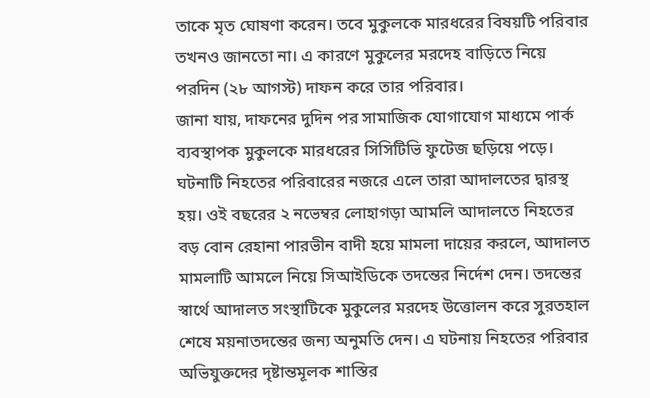তাকে মৃত ঘোষণা করেন। তবে মুকুলকে মারধরের বিষয়টি পরিবার তখনও জানতো না। এ কারণে মুকুলের মরদেহ বাড়িতে নিয়ে পরদিন (২৮ আগস্ট) দাফন করে তার পরিবার।
জানা যায়, দাফনের দুদিন পর সামাজিক যোগাযোগ মাধ্যমে পার্ক ব্যবস্থাপক মুকুলকে মারধরের সিসিটিভি ফুটেজ ছড়িয়ে পড়ে। ঘটনাটি নিহতের পরিবারের নজরে এলে তারা আদালতের দ্বারস্থ হয়। ওই বছরের ২ নভেম্বর লোহাগড়া আমলি আদালতে নিহতের বড় বোন রেহানা পারভীন বাদী হয়ে মামলা দায়ের করলে, আদালত মামলাটি আমলে নিয়ে সিআইডিকে তদন্তের নির্দেশ দেন। তদন্তের স্বার্থে আদালত সংস্থাটিকে মুকুলের মরদেহ উত্তোলন করে সুরতহাল শেষে ময়নাতদন্তের জন্য অনুমতি দেন। এ ঘটনায় নিহতের পরিবার অভিযুক্তদের দৃষ্টান্তমূলক শাস্তির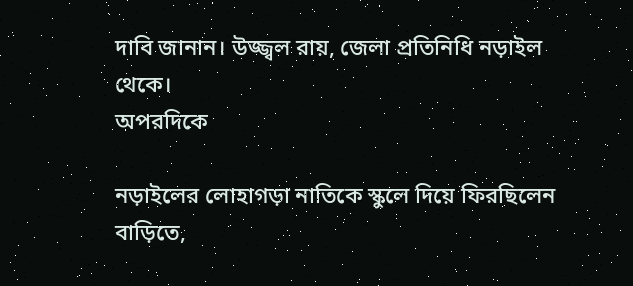দাবি জানান। উজ্জ্বল রায়, জেলা প্রতিনিধি নড়াইল থেকে।
অপরদিকে

নড়াইলের লোহাগড়া নাতিকে স্কুলে দিয়ে ফিরছিলেন বাড়িতে,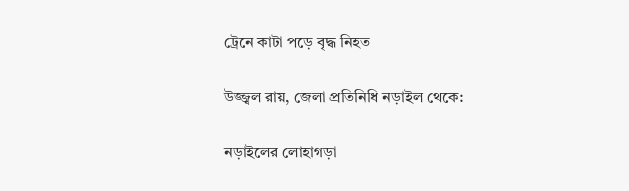ট্রেনে কাটা পড়ে বৃদ্ধ নিহত

উজ্জ্বল রায়, জেলা প্রতিনিধি নড়াইল থেকে:

নড়াইলের লোহাগড়া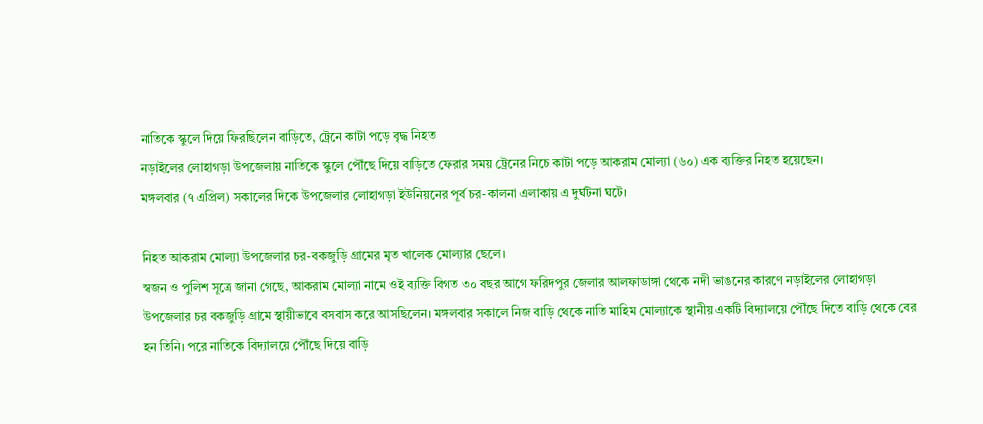নাতিকে স্কুলে দিয়ে ফিরছিলেন বাড়িতে, ট্রেনে কাটা পড়ে বৃদ্ধ নিহত
নড়াইলের লোহাগড়া উপজেলায় নাতিকে স্কুলে পৌঁছে দিয়ে বাড়িতে ফেরার সময় ট্রেনের নিচে কাটা পড়ে আকরাম মোল্যা (৬০) এক ব্যক্তির নিহত হয়েছেন।
মঙ্গলবার (৭ এপ্রিল) সকালের দিকে উপজেলার লোহাগড়া ইউনিয়নের পূর্ব চর-কালনা এলাকায় এ দুর্ঘটনা ঘটে।

নিহত আকরাম মোল্যা উপজেলার চর-বকজুড়ি গ্রামের মৃত খালেক মোল্যার ছেলে।
স্বজন ও পুলিশ সূত্রে জানা গেছে, আকরাম মোল্যা নামে ওই ব্যক্তি বিগত ৩০ বছর আগে ফরিদপুর জেলার আলফাডাঙ্গা থেকে নদী ভাঙনের কারণে নড়াইলের লোহাগড়া উপজেলার চর বকজুড়ি গ্রামে স্থায়ীভাবে বসবাস করে আসছিলেন। মঙ্গলবার সকালে নিজ বাড়ি থেকে নাতি মাহিম মোল্যাকে স্থানীয় একটি বিদ্যালয়ে পৌঁছে দিতে বাড়ি থেকে বের হন তিনি। পরে নাতিকে বিদ্যালয়ে পৌঁছে দিয়ে বাড়ি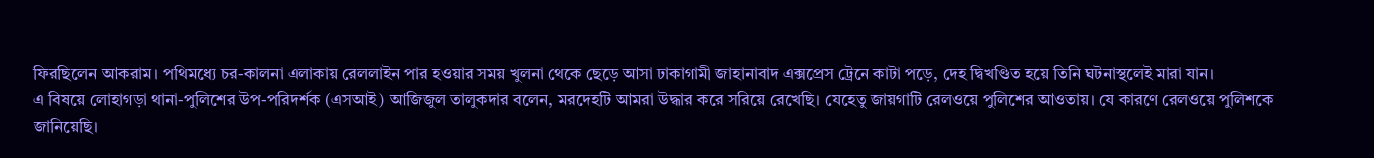ফিরছিলেন আকরাম। পথিমধ্যে চর-কালনা এলাকায় রেললাইন পার হওয়ার সময় খুলনা থেকে ছেড়ে আসা ঢাকাগামী জাহানাবাদ এক্সপ্রেস ট্রেনে কাটা পড়ে, দেহ দ্বিখণ্ডিত হয়ে তিনি ঘটনাস্থলেই মারা যান।
এ বিষয়ে লোহাগড়া থানা-পুলিশের উপ-পরিদর্শক (এসআই) আজিজুল তালুকদার বলেন, মরদেহটি আমরা উদ্ধার করে সরিয়ে রেখেছি। যেহেতু জায়গাটি রেলওয়ে পুলিশের আওতায়। যে কারণে রেলওয়ে পুলিশকে জানিয়েছি।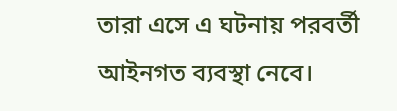তারা এসে এ ঘটনায় পরবর্তী আইনগত ব্যবস্থা নেবে।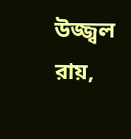উজ্জ্বল রায়,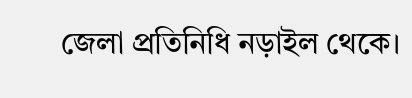জেলা প্রতিনিধি নড়াইল থেকে।